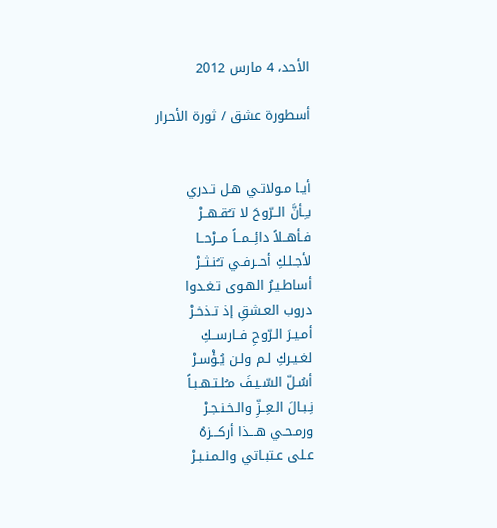الأحد، 4 مارس 2012

أسطورة عشق / ثورة الأحرار


أيـا مـولاتـي هـل تـدري
بـِـأنَّ الــرّوحَ لا تـُقـهــرْ
فـأهــلاً دائِــمــاً مــرْحــا
لأجـلـكِ أحــرفـي تـُنـثــرْ
أساطـيـرُ الهـوى تـغـدوا
دروب العـشقِ إذ تـذخـرْ
أمـيـرَ الـرّوحِ فــارســكِ
لغـيـركِ لـم ولـن يُـؤْسـرْ
أسُـلّ السّـيـفَ مـُلـتـهـبـاً
نِـبـالَ الـعِــزِّ والـخـنـجـرْ
ورمـحـي هـــذا أركـــزهُ
عـلى عـتبـاتي والـمـنـبـرْ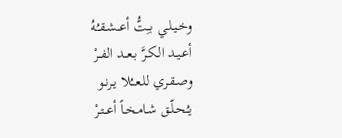وخـيـلـي بـِتُّ أعــشـقـُـهُ
أعـيـد الـكـرَّ بـعــد الفــرْ
وصـقـري للـعــُلا يـرنـو
يـُحـلّـق شـامـخـاً أعــتـرْ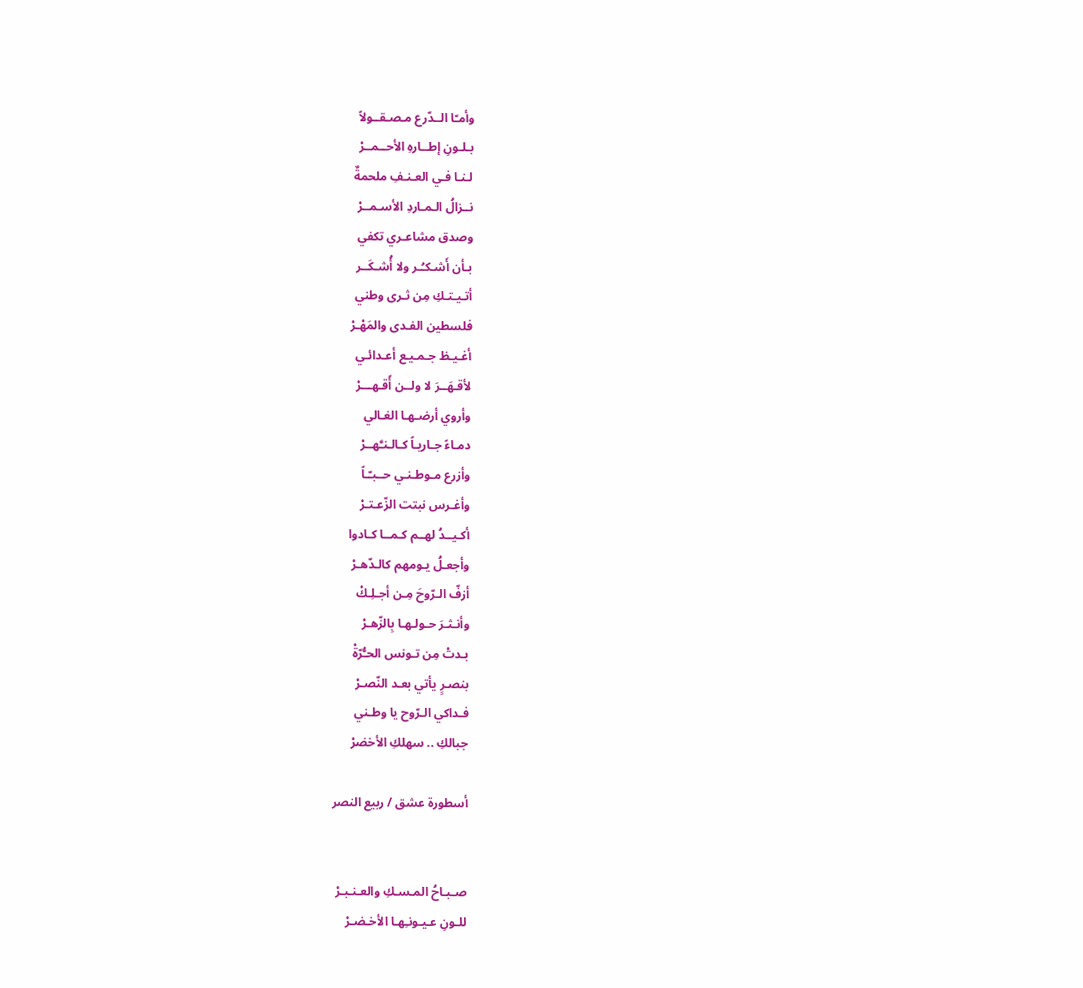وأمـّا الــدّرع مـصـقــولاً
بـلـونِ إطــارهِ الأحــمــرْ
لـنـا فـي العـنـفِ ملحمةٌ
نــزالُ الـمـاردِ الأسـمــرْ
وصدق مشاعـري تكفي
بـأن أَشـكـُـر ولا أُشـكَــر
أتـيـتـكِ مِن ثـرى وطني
فلسطين الفـدى والمَهْـرْ
أغـيـظ جـمـيـع أعـدائـي
لأقـهَــرَ لا ولــن أًقـهـــرْ
وأروي أرضـهـا الغـالي
دمـاءً جـاريـاً كـالـنـَّهــرْ
وأزرع مـوطـنـي حــبـّـاً
وأغـرس نبتت الزّعـتـرْ
أكـيــدُ لهــم كـمــا كـادوا
وأجعـلُ يـومهم كالـدّهـرْ
أزفّ الـرّوحَ مِـن أجـلِـكْ
وأنـثـرَ حـولـهـا بِالزّهـرْ
بـدتْ مِن تـونس الحـُّرّةْ
بنصـرٍ يأتي بعـد النّصـرْ
فـداكي الـرّوح يا وطـني
جبالكِ .. سهلكِ الأخضرْ

أسطورة عشق / ربيع النصر


صـبـاحُ المـسـكِ والعـنـبـرْ
للـونِ عـيـونـِهـا الأخـضـرْ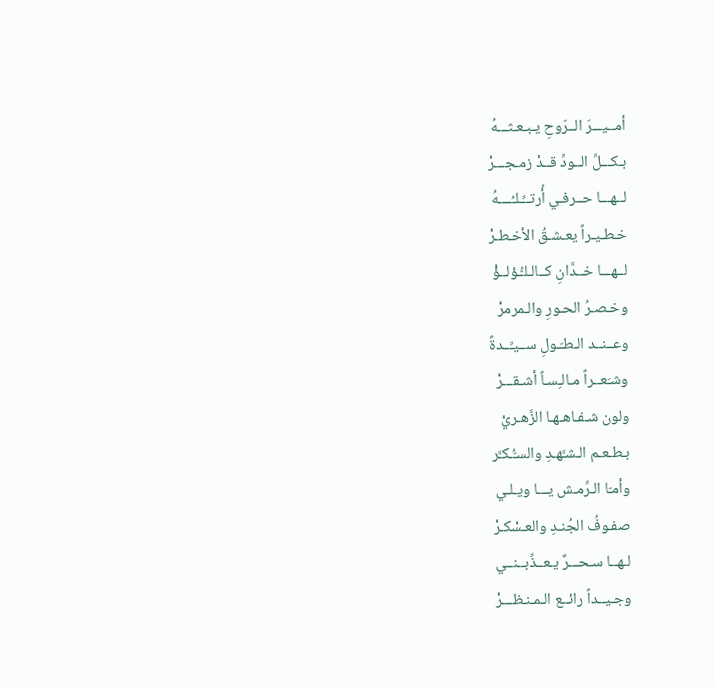أمــيـــرَ الــرّوحِ يـبـعـثـــهُ
بـكـــلِّ الــودِّ قــدْ زمـجـــرْ
لــهـــا حــرفـي أُرتــِّـلـُــــهُ
خـطـيـراً يعـشـقُ الأخـطـرْ
لــهـــا خــدَّانِ كــالـلـُّـؤلــؤْ
وخـصـرُ الحـورِ والـمرمرْ
وعــنــد الـطـّـولِ ســيـِّــدةً
وشـَعــراً مـالـِسـاً أشـقـــرْ
ولون شـفـاهـهـا الزَّهـريْ
بـطـعـم الـشـَّهـدِ والسـُّـكـَّر
وأمـّا الـرِّمـش يـــا ويـلـي
صفـوفُ الجُنـدِ والعـسْكـرْ
لـهــا سـحـــرٌ يـعــذِّبــنــي
وجـيــداً رائــع الـمـنـظـــرْ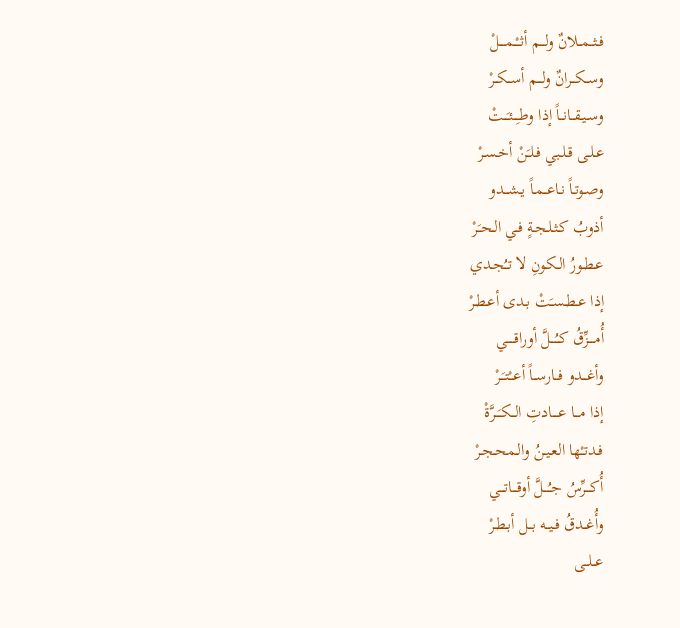فـثــمــلانٌ ولـــم أثــْـمــــلْ
وســكــرانٌ ولـــم أســكــرْ
وسـيـقــانــاً إذا وطـِــئـَــتْ
عـلـى قـلـبي فـلـَنْ أخـسـرْ
وصـوتـاً نـاعــمـاً يـشـــدو
أذوبُ كـثـلـجـةٍ فـي الـحـَرْ
عـطـورُ الـكـونِ لا تـُجـدي
إذا عـطـسـَتْ بـدى أعـطـرْ
أُمــــزِّقُ كــُـــلَّ أوراقـــــي
وأغـــدو فــارســاً أعــْتـَـرْ
إذا مـــا عــــادتِ الــكـَــرَّةْ
فـدتـْها العـيـنُ والـمحـجـرْ
أُكـــرِّسُ جـُـــلَّ أوقـــاتـــي
وأُغــدقُ فـيــه بــل أبـطـرْ
عــلــى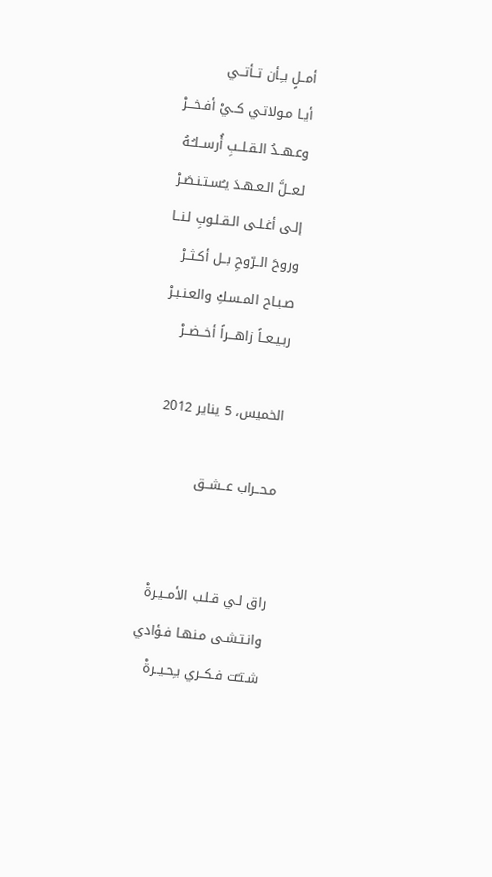أمــلٍ بـِـأن تــأتــي
أيـا مـولاتـي كــيْ أفـخـــرْ
وعـهــدُ الـقـلــبِ أُرســلـُـهُ
لـعــلَّ الـعـهـدَ يـُسـتـنـصَـرْ
إلـى أغـلـى الـقـلـوبِ لـنــا
وروحَ الــرّوحِ بــل أكـثــرْ
صـبـاح المـسـكِ والعـنـبـرْ
ربـيـعــاً زاهـــراً أخــضــرْ

الخميس، 5 يناير 2012

مـحــراب عــشــق


راق لـي قـلـب الأمــيـرةْ
وانـتـشـى مـنهـا فـؤادي
شـتـّت فـكــري بـِحـيــرةْ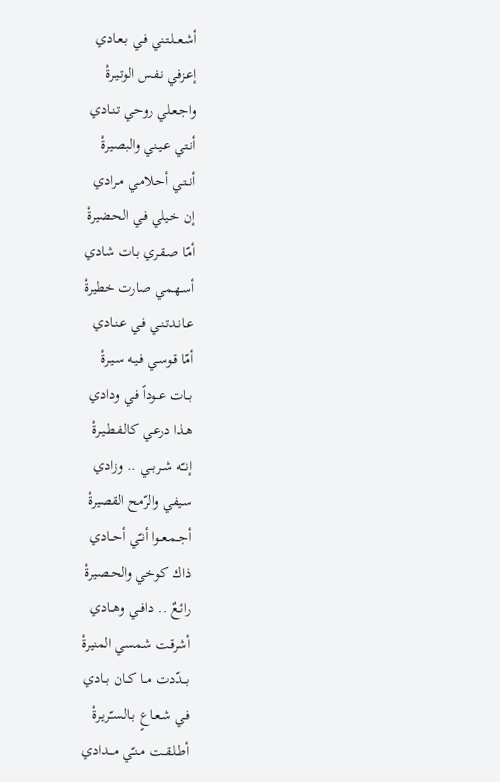أشـعــلـتـني فـي بـعـادي
إعـزفي نـفـس الوتـيـرةْ
واجـعـلي روحي تـنـادي
أنـتي عـيـني والبصـيرةْ
أنــتـي أحـلامـي مـرادي
إن خـيلي فـي الحـضيرةْ
أمّا صـقـري بـات شادي
أسـهـمي صارت خطيرةْ
عـانـدتـنـي فـي عـنـادي
أمّا قـوسـي فـيـه سـيـرةْ
بــات عــوداً فـي ودادي
هـذا درعـي كالـفـطـيـرةْ
إنــّه شــربــي .. وزادي
سـيفي والرّمح القصيرةْ
أجــمـعــوا أنـّي أحــادي
ذاك كـوخي والحـصـيرةْ
رائـعٌ .. دافــي وهــادي
أشرقـت شمسي المنيرةْ
بـــدّدت مــا كــان بــادي
فـي شـعـاعٍ بـالـسـّريـرةْ
أطـلـقــت مـنـّي مـــدادي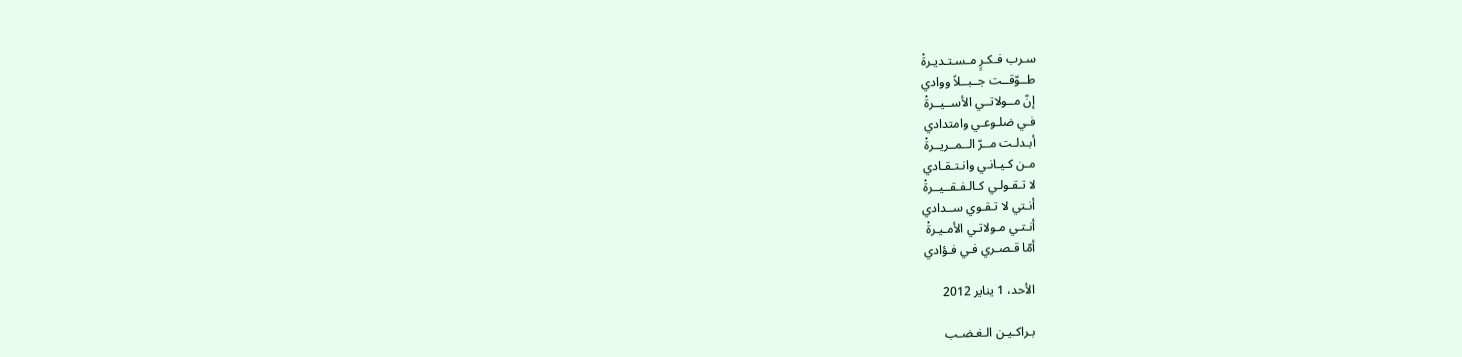سـرب فـكـرٍ مـسـتـديـرةْ
طــوّقــت جــبــلاً ووادي
إنّ مــولاتــي الأســيــرةْ
فـي ضلـوعـي وامتدادي
أبـدلـت مــرّ الــمــريــرةْ
مـن كـيـانـي وانـتـقـادي
لا تـقـولـي كـالـفـقــيــرةْ
أنـتي لا تـقـوي ســدادي
أنـتـي مـولاتـي الأمـيـرةْ
أمّا قـصـري فـي فـؤادي

الأحد، 1 يناير 2012

بـراكـيـن الـغـضـب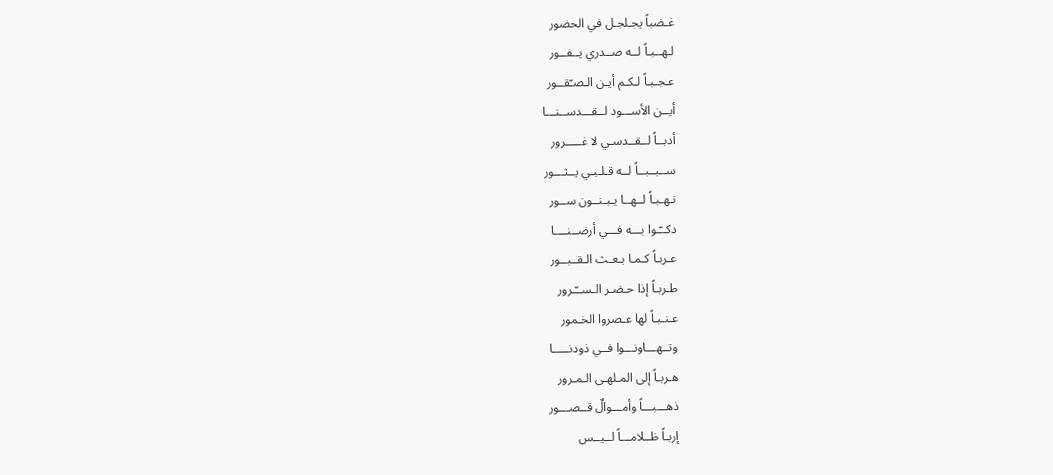غـضباً يجـلجـل في الحضور
لـهــبـاً لــه صــدري يــفــور
عـجـبـاً لـكـم أيـن الـصـّقــور
أيــن الأســـود لــقـــدســنـــا
أدبــاً لــقــدسـي لا غـــــرور
ســبــبــاً لــه قـلـبـي يــثـــور
نـهـبـاً لــهــا يـبـنــون ســور
دكــّـوا بـــه فـــي أرضــنــــا
عـربـاً كـمـا بـعـث الـقــبــور
طـربـاً إذا حـضـر الـســّـرور
عـنـبـاً لها عـصروا الخـمور
وتــهـــاونـــوا فــي ذودنـــــا
هـربـاً إلى المـلهـى الـمـرور
ذهـــبـــاً وأمـــوالٌ قــصـــور
إربـاً ظــلامـــاً لــيــس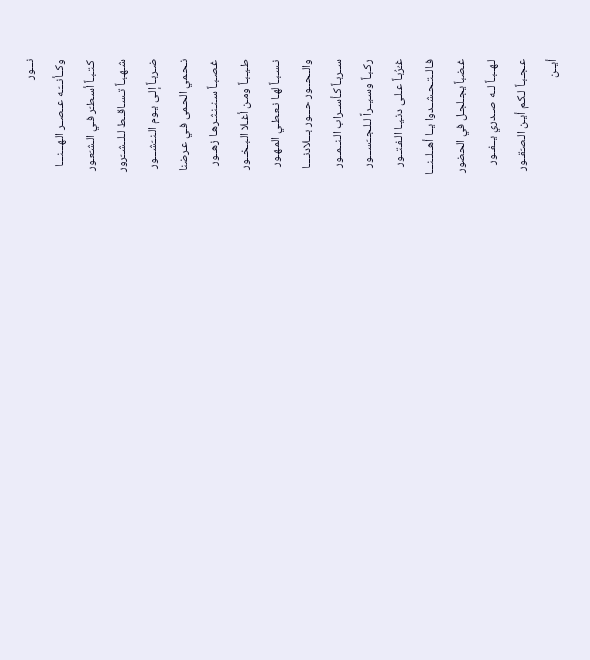نـــور
وكــأنـــّـه عــصــر الـهـــنـــا
كـتـبـاً أسـطـّر فـي الـشـّعـور
شـهـبـاً تـسـاقــط لـلــشــّرور
ضـربـاً إلـى يـوم الـنــّشـــور
نـحـمي الحـمى فـي عـرضنا
غـصـبـاً سـنـنـثـرهـا زهــور
طـيـبـاً ومـن أغـلا الـبـخــور
نـسـبـاً لهـا نـعـطـي المـهـور
والــحــور حـــور بـــلادنــــا
ســربـاً كـأســراب الـنــمــور
ركـبـاً وسـيــراً لـلـجــّســـور
غـُرُبـاً عـلـى دنـيـا الـفـتــور
فـالــتـحـشــدوا يــا أهــلــنـــا
غـضباً يجـلجـل في الحضور
لـهــبـاً لــه صــدري يــفــور
عـجـبـاً لـكـم أيـن الـصـّقــور
أيــن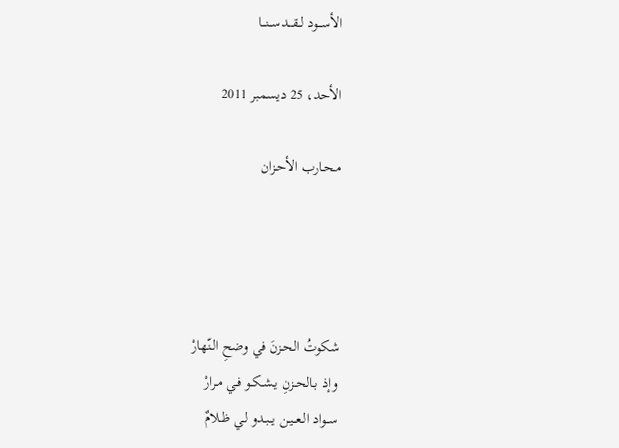الأســـود لــقـــدســنـــا

الأحد، 25 ديسمبر 2011

مـحـارب الأحـزان




شكوتُ الحـزنَ في وضحِ الـنّهارْ
وإذ بـالحــزنِ يـشـكـو فـي مـرارْ
ســواد الـعــيـن يــبـدو لـي ظـلامٌ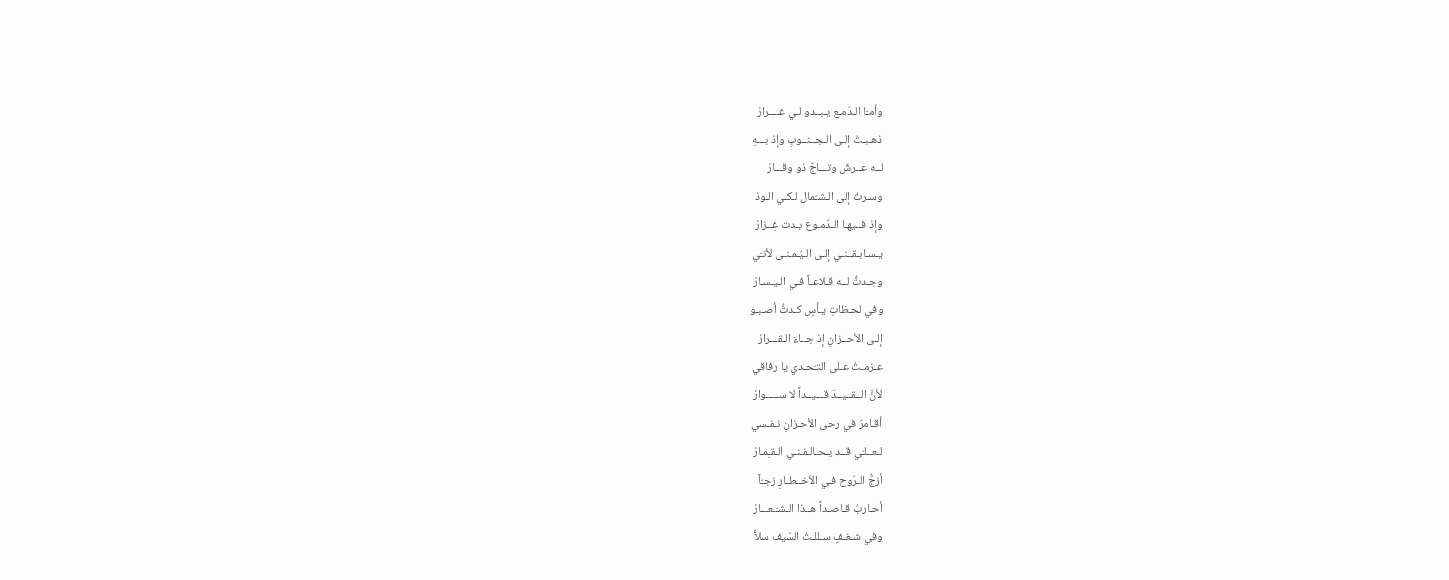وأمـّا الـدّمـع يـبــدو لـي غــــرارْ
ذهـبـتُ إلـى الـجــنــوبِ وإذ بـــهِ
لــه عــرشٌ وتـــاجٌ ذو وقـــارْ
وسـرتُ إلى الـشـّمال لـكـي الـوذ
وإذ فــيهـا الـدّمـوع بـدت غِــزارْ
يـسـابـقــنـي إلـى الـيُـمـنـى لأنـّي
وجـدتُّ لــه قـلاعـاً فـي الـيـسـارْ
وفي لحـظاتِ يـأسٍ كـدتُّ أصـبـو
إلـى الأحــزانِ إذ جــاءَ الـقـــرارْ
عـزمـتُ عـلى التـّحـدي يا رفاقي
لأنَّ الــقــيــدَ قـــيــداً لا ســـــوارْ
أقـامرُ في رحى الأحـزانِ نـفـسي
لـعــلـّي قــد يـحـالـفـنـي الـقـِمـارْ
أزجُّ الـرّوح فـي الأخــطـارِ زجـّاً
أحـاربُ قـاصـداً هــذا الـشـّـعـــارْ
وفي شـغـفٍ سـللـتُ السّيف سلاًّ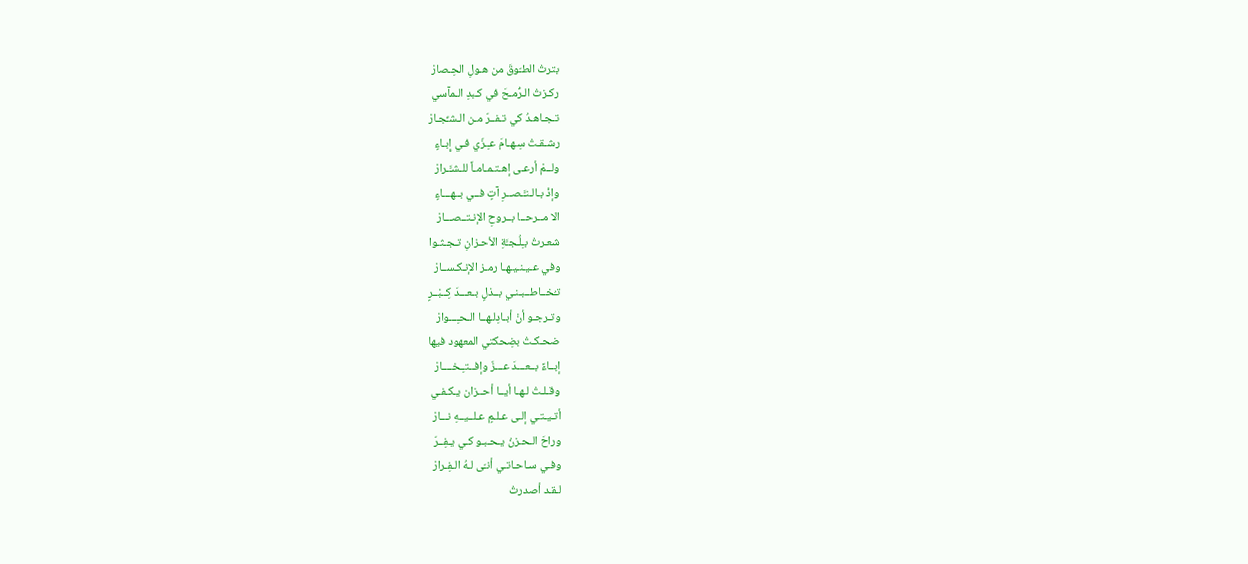بترتُ الطـّوقَ من هـولِ الحِـصارْ
ركـزتُ الـرُّمـحَ في كـبدِ الـمآسي
تـجـاهـدُ كي تـفــرّ مـن الـشـِّجـارْ
رشـقـتُ سِـهـامَ عـِـزّي فـي إِبـاءٍ
ولــمْ أرعـى إهـتـمـامـاً للـشـَّـرارْ
وإذْ بـالـنـَّـصــرِ آتٍ فــي بــهـــاءٍ
الا مــرحــا بــروحِ الإنـتــصـــارْ
شعـرتُ بـِلُـجـَّةِ الأحـزانِ تـجـثـوا
وفي عـيـنـيـهـا رمـز الإنـكـســارْ
تـُخــاطــبـنـي بــذلٍ بـعـــدَ كِــبْــرٍ
وتـرجـو أنْ أبـادِلـهــا الـحـِـــوارْ
ضحـكـتُ بضِحكتي المعهود فيها
إبــاءً بــعـــدَ عـــزّ وإفــتـِـخــــارْ
وقـلـتُ لـهـا أيــا أحــزان يـكـفـي
أتـيـتـي إلـى عـلـمٍ عـلــيــهِ نـــارْ
وراحَ الـحـزنُ يـحـبـو كـي يـفِــرّ
وفـي سـاحـاتـي أنـّى لـهُ الـفِـرارْ
لـقـد أصدرتُ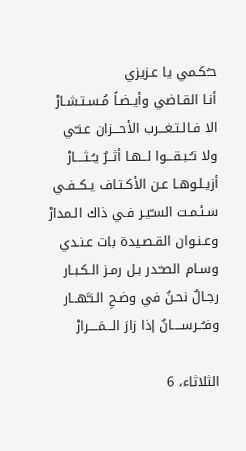حـُكـمي يا عـزيزي
أنـا القـاضي وأيـضـاً مُـسـتـشـارْ
الا فـالـتـغـــرب الأحـــزان عـنـّي
ولا تـُـبـقـــوا لــهـا أثــرٌ يـُـثــــارْ
أزيـلـوهـا عـن الأكـتـاف يـكــفـي
سـئـمـت السـّيـر فـي ذاك الـمدارْ
وعـنـوان القـصـيدة بات عـنـدي
وسـام الصـّـدر بـل رمـز الـكـبـار
رجـالٌ نحـنُ في وضـحِ الـنـَّهــار
وفـُــرســــانٌ إذا زارَ الـــمَــــرارْ

الثلاثاء، 6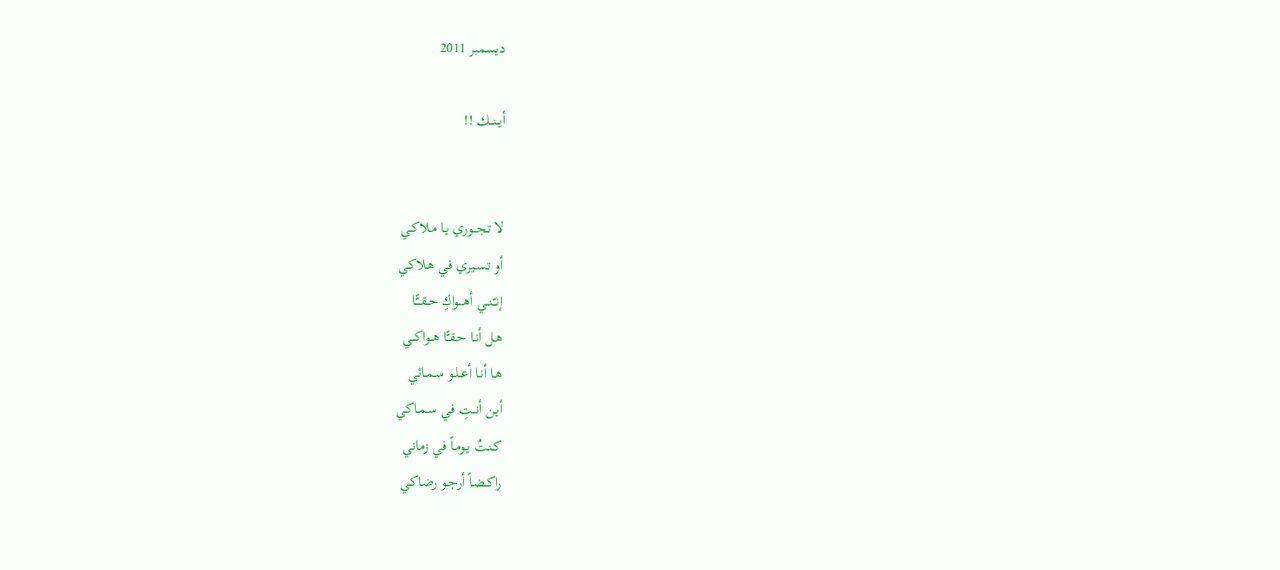ديسمبر 2011

أيــنــك !!


لا تـجــوري يـا مـلاكـي
أو تـسـيري في هـلاكي
إنـّـنــي أهـــواكِ حــقــًّـا
هـل أنـا حـقـًّا هــواكــي
هـا أنـا أعــلـو سـمـائي
أيـن أنــتِ فـي سـمـاكي
كـنـتُ يـومـاً في زماني
راكـضـاً أرجـو رضاكي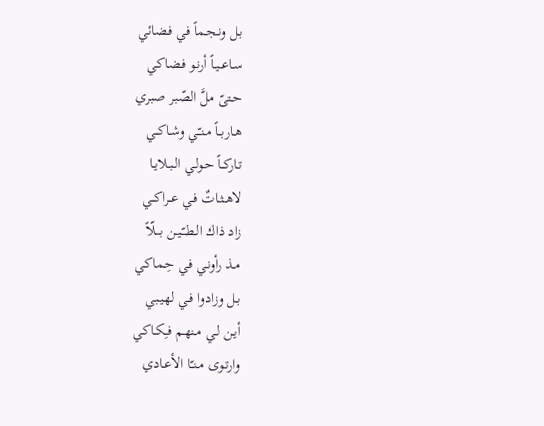بـل ونـجـماً في فـضائي
سـاعــيـاً أرنـو فـضاكي
حـتىّ ملَّ الصّبر صبري
هـاربــاً مـنـّي وشـاكــي
تـاركــاً حـولـي الـبـلايـا
لاهــثـاتٌ فـي عــراكــي
زاد ذاك الـطــّـيـن بـــلّاً
مـذ رأونـي في حِـماكي
بـل وزادوا فـي لهـيـبي
أيـن لـي مـنهـم فـِكـاكي
وارتـوى مـنـّا الأعـادي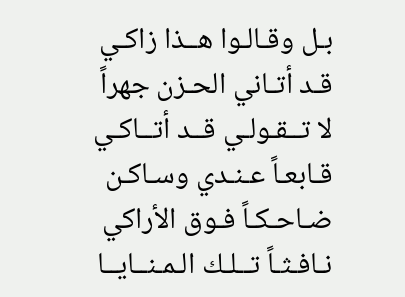بـل وقـالـوا هــذا زاكـي
قـد أتـاني الحـزن جهراً
لا تــقـولـي قــد أتــاكـي
قـابعـاً عـنـدي وسـاكـن
ضـاحـكـاً فـوق الأراكي
نـافـثـاً تــلـك الـمـنــايــا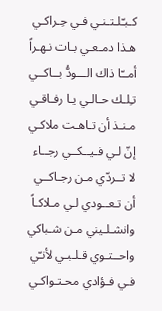كـبـّلـتـنـي فـي حِـراكـي
هـذا دمـعـي بـات نـهـراً
أمــّا ذاك الـــودُّ بــاكــي
تـِلـك حـالـي يـا رفـاقـي
مـنـذ أن تـاهـت ملاكـي
إنّ لـي فـيــكــي رجــاء
لا تــردّي مـن رجـاكــي
أن تـعــودي لـي مـلاكـاً
وانشـلـيني مـن شـباكي
واحــتـوي قـلـبـي لأنـّي
فـي فـؤادي محـتـواكـي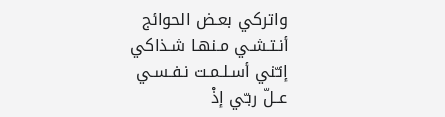واتركي بعـض الحوائج
أنـتـشـي مـنهـا شـذاكي
إنـّني أسـلـمـت نـفـسـي
عــلّ ربـّي إذْ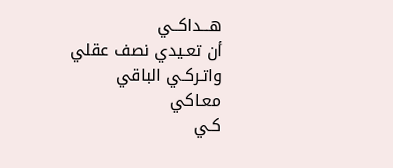هـــداكــي
أن تعـيدي نصف عقلي
واتـركـي الباقي معـاكي
كـي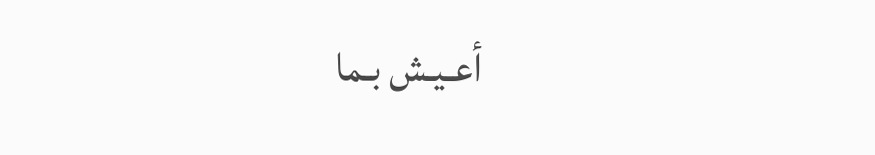أعـيـش بـما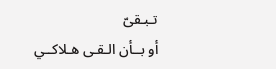تـبـقىّ
أو بــأن الـقـى هـلاكــي